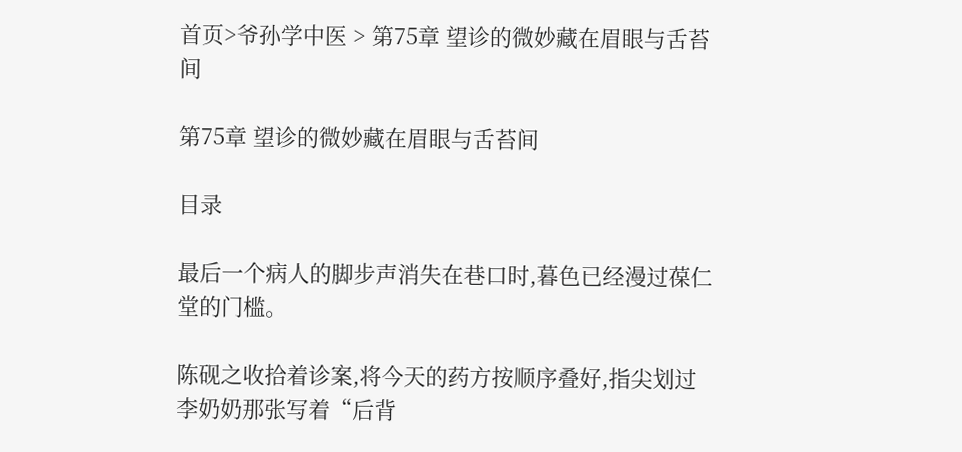首页>爷孙学中医 > 第75章 望诊的微妙藏在眉眼与舌苔间

第75章 望诊的微妙藏在眉眼与舌苔间

目录

最后一个病人的脚步声消失在巷口时,暮色已经漫过葆仁堂的门槛。

陈砚之收拾着诊案,将今天的药方按顺序叠好,指尖划过李奶奶那张写着“后背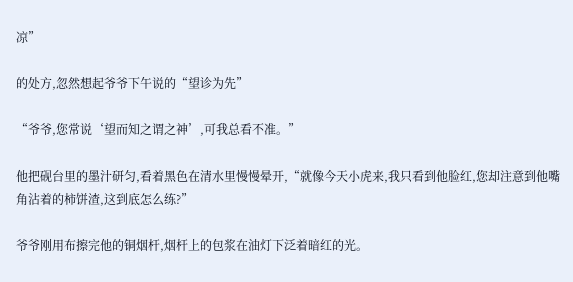凉”

的处方,忽然想起爷爷下午说的“望诊为先”

“爷爷,您常说‘望而知之谓之神’,可我总看不准。”

他把砚台里的墨汁研匀,看着黑色在清水里慢慢晕开,“就像今天小虎来,我只看到他脸红,您却注意到他嘴角沾着的柿饼渣,这到底怎么练?”

爷爷刚用布擦完他的铜烟杆,烟杆上的包浆在油灯下泛着暗红的光。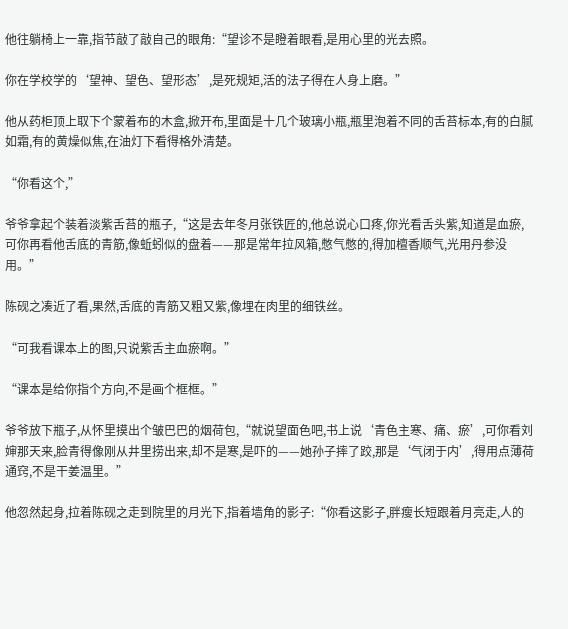他往躺椅上一靠,指节敲了敲自己的眼角:“望诊不是瞪着眼看,是用心里的光去照。

你在学校学的‘望神、望色、望形态’,是死规矩,活的法子得在人身上磨。”

他从药柜顶上取下个蒙着布的木盒,掀开布,里面是十几个玻璃小瓶,瓶里泡着不同的舌苔标本,有的白腻如霜,有的黄燥似焦,在油灯下看得格外清楚。

“你看这个,”

爷爷拿起个装着淡紫舌苔的瓶子,“这是去年冬月张铁匠的,他总说心口疼,你光看舌头紫,知道是血瘀,可你再看他舌底的青筋,像蚯蚓似的盘着——那是常年拉风箱,憋气憋的,得加檀香顺气,光用丹参没用。”

陈砚之凑近了看,果然,舌底的青筋又粗又紫,像埋在肉里的细铁丝。

“可我看课本上的图,只说紫舌主血瘀啊。”

“课本是给你指个方向,不是画个框框。”

爷爷放下瓶子,从怀里摸出个皱巴巴的烟荷包,“就说望面色吧,书上说‘青色主寒、痛、瘀’,可你看刘婶那天来,脸青得像刚从井里捞出来,却不是寒,是吓的——她孙子摔了跤,那是‘气闭于内’,得用点薄荷通窍,不是干姜温里。”

他忽然起身,拉着陈砚之走到院里的月光下,指着墙角的影子:“你看这影子,胖瘦长短跟着月亮走,人的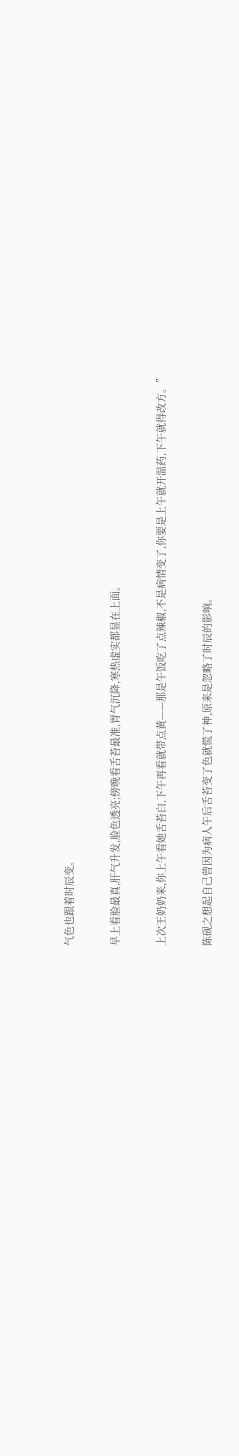气色也跟着时辰变。

早上看脸最真,肝气升发,脸色透亮;傍晚看舌苔最准,胃气沉降,寒热虚实都显在上面。

上次王奶奶来,你上午看她舌苔白,下午再看就带点黄——那是午饭吃了点辣椒,不是病情变了,你要是上午就开温药,下午就得改方。”

陈砚之想起自己曾因为病人午后舌苔变了色就慌了神,原来是忽略了时辰的影响。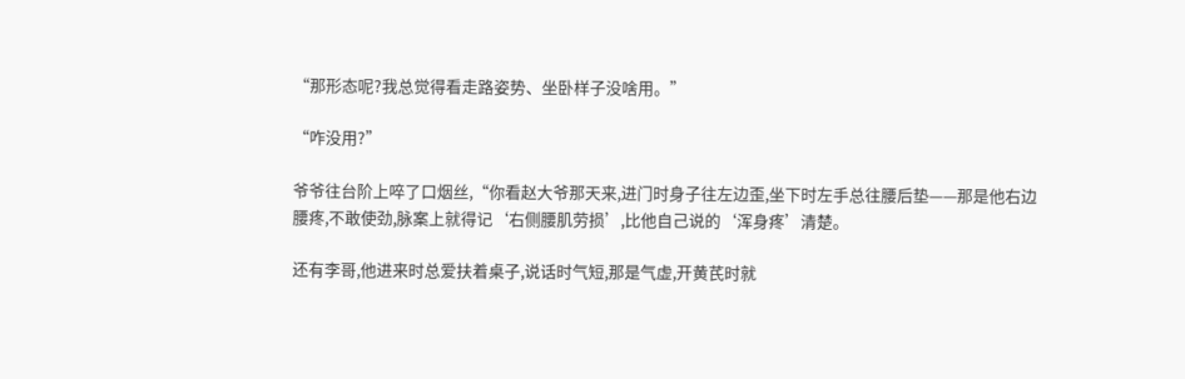“那形态呢?我总觉得看走路姿势、坐卧样子没啥用。”

“咋没用?”

爷爷往台阶上啐了口烟丝,“你看赵大爷那天来,进门时身子往左边歪,坐下时左手总往腰后垫——那是他右边腰疼,不敢使劲,脉案上就得记‘右侧腰肌劳损’,比他自己说的‘浑身疼’清楚。

还有李哥,他进来时总爱扶着桌子,说话时气短,那是气虚,开黄芪时就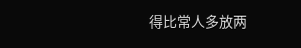得比常人多放两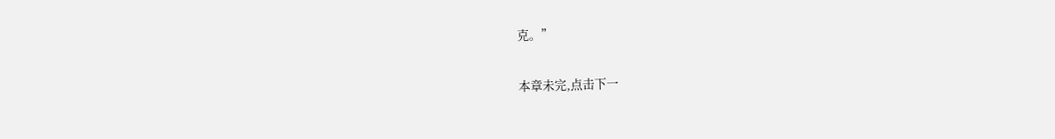克。”

本章未完,点击下一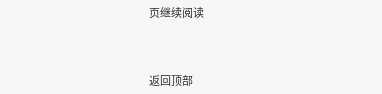页继续阅读



返回顶部